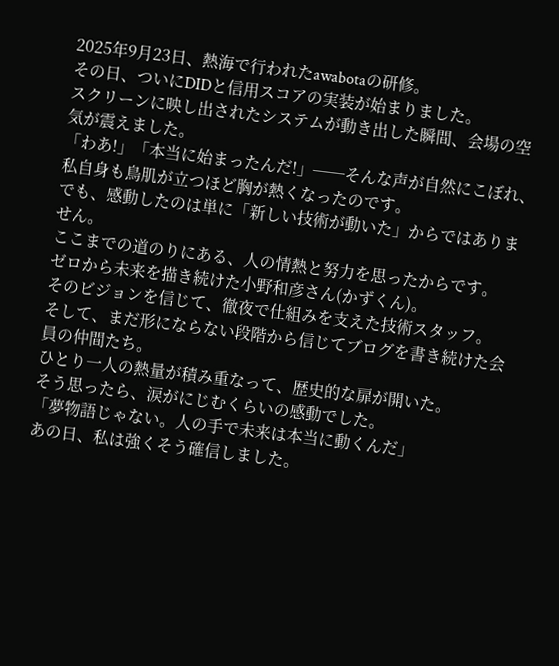2025年9月23日、熱海で行われたawabotaの研修。
その日、ついにDIDと信用スコアの実装が始まりました。
スクリーンに映し出されたシステムが動き出した瞬間、会場の空気が震えました。
「わあ!」「本当に始まったんだ!」──そんな声が自然にこぼれ、私自身も鳥肌が立つほど胸が熱くなったのです。
でも、感動したのは単に「新しい技術が動いた」からではありません。
ここまでの道のりにある、人の情熱と努力を思ったからです。
ゼロから未来を描き続けた小野和彦さん(かずくん)。
そのビジョンを信じて、徹夜で仕組みを支えた技術スタッフ。
そして、まだ形にならない段階から信じてブログを書き続けた会員の仲間たち。
ひとり一人の熱量が積み重なって、歴史的な扉が開いた。
そう思ったら、涙がにじむくらいの感動でした。
「夢物語じゃない。人の手で未来は本当に動くんだ」
あの日、私は強くそう確信しました。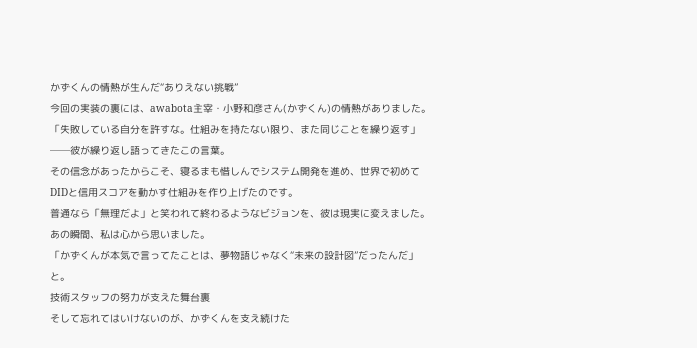かずくんの情熱が生んだ“ありえない挑戦”
今回の実装の裏には、awabota主宰・小野和彦さん(かずくん)の情熱がありました。
「失敗している自分を許すな。仕組みを持たない限り、また同じことを繰り返す」
──彼が繰り返し語ってきたこの言葉。
その信念があったからこそ、寝るまも惜しんでシステム開発を進め、世界で初めてDIDと信用スコアを動かす仕組みを作り上げたのです。
普通なら「無理だよ」と笑われて終わるようなビジョンを、彼は現実に変えました。
あの瞬間、私は心から思いました。
「かずくんが本気で言ってたことは、夢物語じゃなく“未来の設計図”だったんだ」と。
技術スタッフの努力が支えた舞台裏
そして忘れてはいけないのが、かずくんを支え続けた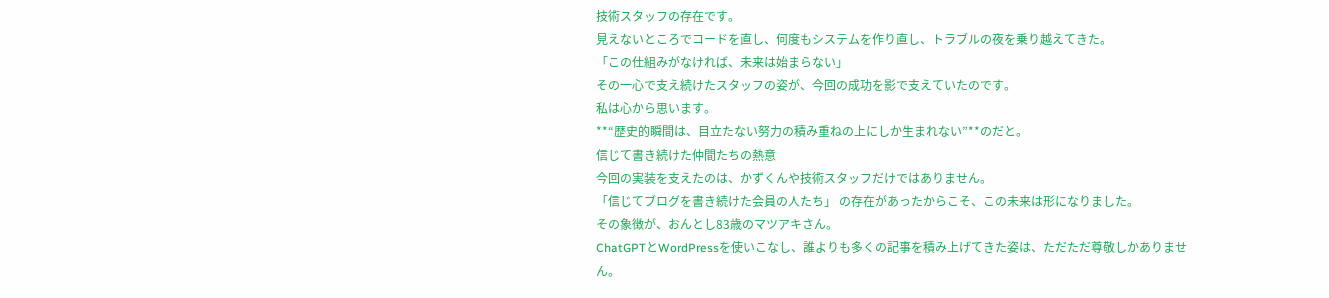技術スタッフの存在です。
見えないところでコードを直し、何度もシステムを作り直し、トラブルの夜を乗り越えてきた。
「この仕組みがなければ、未来は始まらない」
その一心で支え続けたスタッフの姿が、今回の成功を影で支えていたのです。
私は心から思います。
**“歴史的瞬間は、目立たない努力の積み重ねの上にしか生まれない”**のだと。
信じて書き続けた仲間たちの熱意
今回の実装を支えたのは、かずくんや技術スタッフだけではありません。
「信じてブログを書き続けた会員の人たち」 の存在があったからこそ、この未来は形になりました。
その象徴が、おんとし83歳のマツアキさん。
ChatGPTとWordPressを使いこなし、誰よりも多くの記事を積み上げてきた姿は、ただただ尊敬しかありません。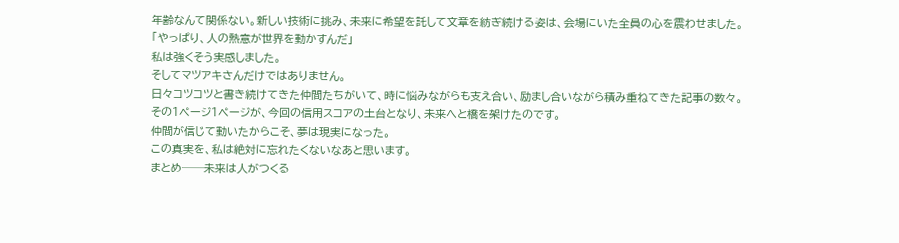年齢なんて関係ない。新しい技術に挑み、未来に希望を託して文章を紡ぎ続ける姿は、会場にいた全員の心を震わせました。
「やっぱり、人の熱意が世界を動かすんだ」
私は強くそう実感しました。
そしてマツアキさんだけではありません。
日々コツコツと書き続けてきた仲間たちがいて、時に悩みながらも支え合い、励まし合いながら積み重ねてきた記事の数々。
その1ページ1ページが、今回の信用スコアの土台となり、未来へと橋を架けたのです。
仲間が信じて動いたからこそ、夢は現実になった。
この真実を、私は絶対に忘れたくないなあと思います。
まとめ──未来は人がつくる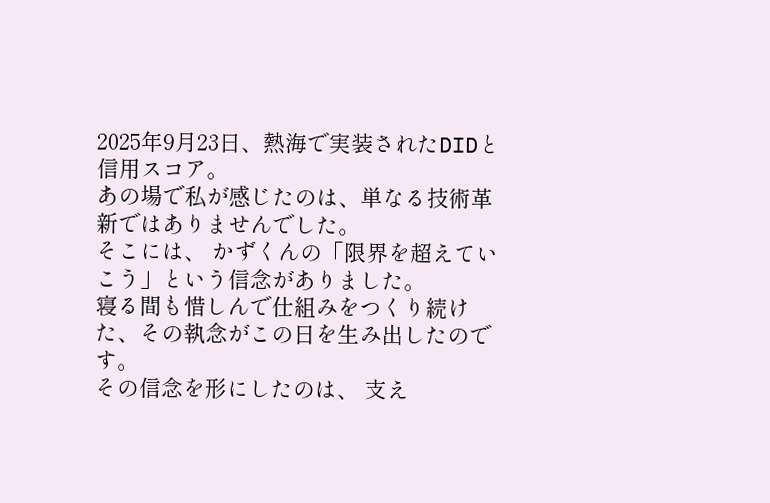2025年9月23日、熱海で実装されたDIDと信用スコア。
あの場で私が感じたのは、単なる技術革新ではありませんでした。
そこには、 かずくんの「限界を超えていこう」という信念がありました。
寝る間も惜しんで仕組みをつくり続けた、その執念がこの日を生み出したのです。
その信念を形にしたのは、 支え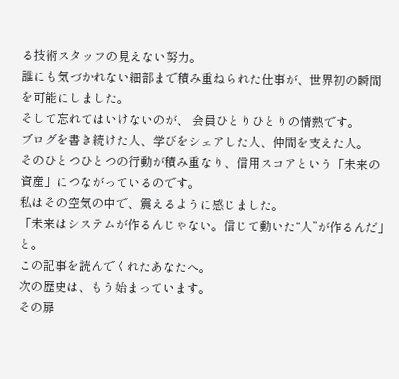る技術スタッフの見えない努力。
誰にも気づかれない細部まで積み重ねられた仕事が、世界初の瞬間を可能にしました。
そして忘れてはいけないのが、 会員ひとりひとりの情熱です。
ブログを書き続けた人、学びをシェアした人、仲間を支えた人。
そのひとつひとつの行動が積み重なり、信用スコアという「未来の資産」につながっているのです。
私はその空気の中で、震えるように感じました。
「未来はシステムが作るんじゃない。信じて動いた“人”が作るんだ」 と。
この記事を読んでくれたあなたへ。
次の歴史は、もう始まっています。
その扉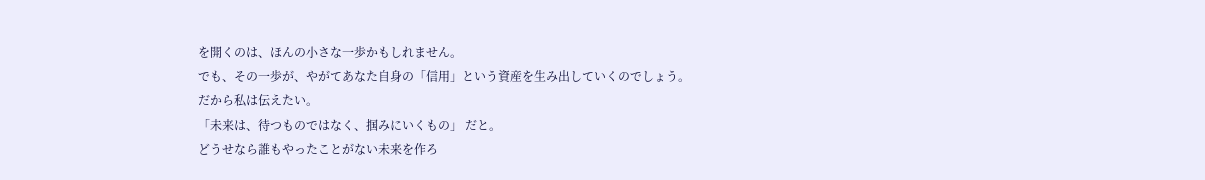を開くのは、ほんの小さな一歩かもしれません。
でも、その一歩が、やがてあなた自身の「信用」という資産を生み出していくのでしょう。
だから私は伝えたい。
「未来は、待つものではなく、掴みにいくもの」 だと。
どうせなら誰もやったことがない未来を作ろ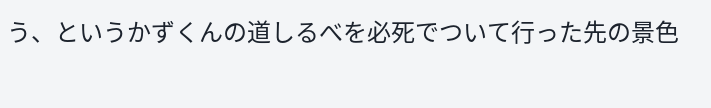う、というかずくんの道しるべを必死でついて行った先の景色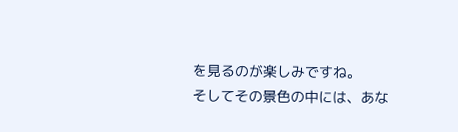を見るのが楽しみですね。
そしてその景色の中には、あな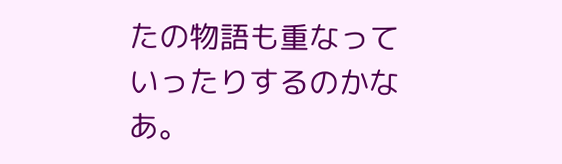たの物語も重なっていったりするのかなあ。